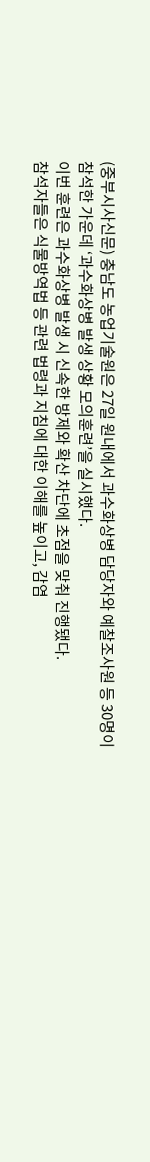(중부시사신문) 충남도 농업기술원은 27일 원내에서 과수화상병 담당자와 예찰조사원 등 30명이 참석한 가운데 ‘과수화상병 발생 상황 모의훈련’을 실시했다.
이번 훈련은 과수화상병 발생 시 신속한 방제와 확산 차단에 초점을 맞춰 진행됐다.
참석자들은 식물방역법 등 관련 법령과 지침에 대한 이해를 높이고, 감염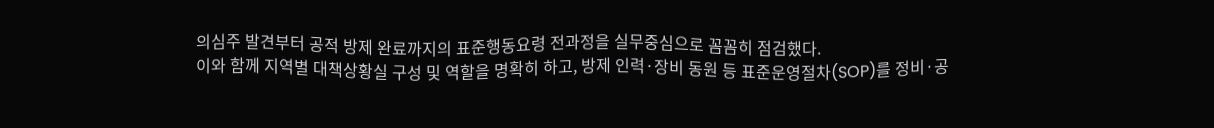의심주 발견부터 공적 방제 완료까지의 표준행동요령 전과정을 실무중심으로 꼼꼼히 점검했다.
이와 함께 지역별 대책상황실 구성 및 역할을 명확히 하고, 방제 인력·장비 동원 등 표준운영절차(SOP)를 정비·공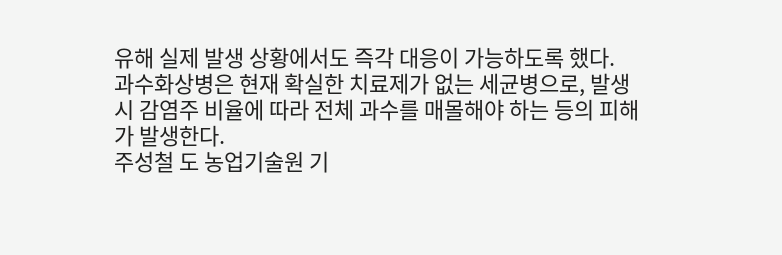유해 실제 발생 상황에서도 즉각 대응이 가능하도록 했다.
과수화상병은 현재 확실한 치료제가 없는 세균병으로, 발생시 감염주 비율에 따라 전체 과수를 매몰해야 하는 등의 피해가 발생한다.
주성철 도 농업기술원 기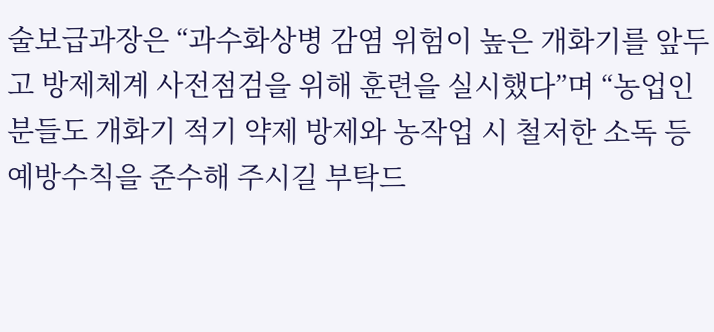술보급과장은 “과수화상병 감염 위험이 높은 개화기를 앞두고 방제체계 사전점검을 위해 훈련을 실시했다”며 “농업인분들도 개화기 적기 약제 방제와 농작업 시 철저한 소독 등 예방수칙을 준수해 주시길 부탁드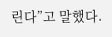린다”고 말했다.